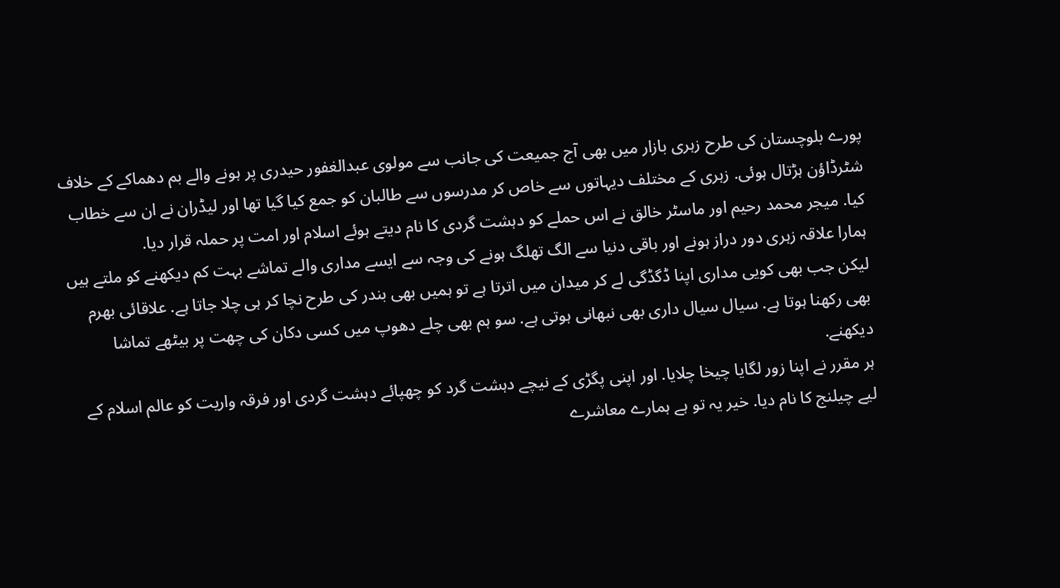پورے بلوچستان کی طرح زہری بازار میں بھی آج جمیعت کی جانب سے مولوی عبدالغفور حیدری پر ہونے والے بم دھماکے کے خلاف شٹرڈاؤن ہڑتال ہوئی. زہری کے مختلف دیہاتوں سے خاص کر مدرسوں سے طالبان کو جمع کیا گیا تھا اور لیڈران نے ان سے خطاب کیا. میجر محمد رحیم اور ماسٹر خالق نے اس حملے کو دہشت گردی کا نام دیتے ہوئے اسلام اور امت پر حملہ قرار دیا.
ہمارا علاقہ زہری دور دراز ہونے اور باقی دنیا سے الگ تھلگ ہونے کی وجہ سے ایسے مداری والے تماشے بہت کم دیکھنے کو ملتے ہیں لیکن جب بھی کویی مداری اپنا ڈگڈگی لے کر میدان میں اترتا ہے تو ہمیں بھی بندر کی طرح نچا کر ہی چلا جاتا ہے. علاقائی بھرم بھی رکھنا ہوتا ہے. سیال سیال داری بھی نبھانی ہوتی ہے. سو ہم بھی چلے دھوپ میں کسی دکان کی چھت پر بیٹھے تماشا دیکھنے.
ہر مقرر نے اپنا زور لگایا چیخا چلایا. اور اپنی پگڑی کے نیچے دہشت گرد کو چھپائے دہشت گردی اور فرقہ واریت کو عالم اسلام کے لیے چیلنج کا نام دیا. خیر یہ تو ہے ہمارے معاشرے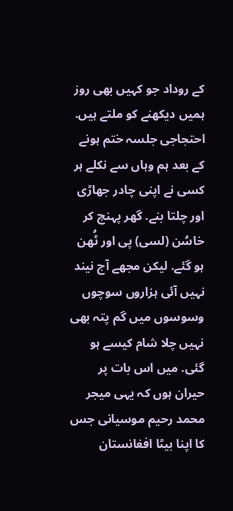کے روداد جو کہیں بھی روز ہمیں دیکھنے کو ملتے ہیں. احتجاجی جلسہ ختم ہونے کے بعد ہم وہاں سے نکلے ہر کسی نے اپنی چادر جھاڑی اور چلتا بنے. گھر پہنچ کر خاسُن (لسی) پی اور ٹُھن ہو گئے. لیکن مجھے آج نیند نہیں آئی ہزاروں سوچوں وسوسوں میں گم پتہ بھی نہیں چلا شام کیسے ہو گئی. میں اس بات پر حیران ہوں کہ یہی میجر محمد رحیم موسیانی جس کا اپنا بیٹا افغانستان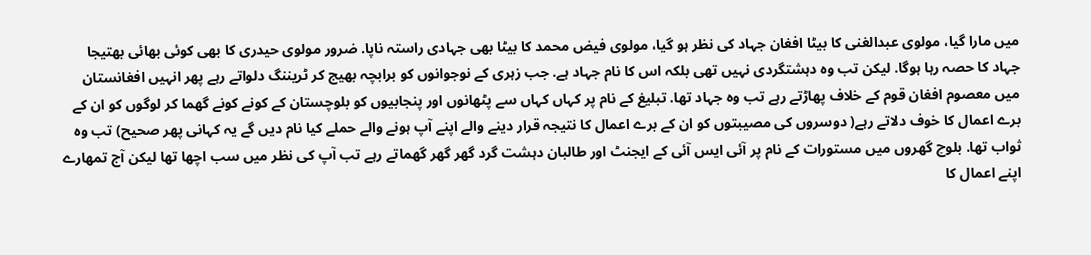میں مارا گیا، مولوی عبدالغنی کا بیٹا افغان جہاد کی نظر ہو گیا، مولوی فیض محمد کا بیٹا بھی جہادی راستہ ناپا. ضرور مولوی حیدری کا بھی کوئی بھائی بھتیجا جہاد کا حصہ رہا ہوگا. لیکن تب وہ دہشتگردی نہیں تھی بلکہ اس کا نام جہاد ہے. جب زہری کے نوجوانوں کو برابچہ بھیج کر ٹریننگ دلواتے رہے پھر انہیں افغانستان میں معصوم افغان قوم کے خلاف پھاڑتے رہے تب وہ جہاد تھا. تبلیغ کے نام پر کہاں کہاں سے پٹھانوں اور پنجابیوں کو بلوچستان کے کونے کونے گھما کر لوگوں کو ان کے برے اعمال کا خوف دلاتے رہے( دوسروں کی مصیبتوں کو ان کے برے اعمال کا نتیجہ قرار دینے والے اپنے آپ ہونے والے حملے کیا نام دیں گے یہ کہانی پھر صحیح) تب وہ ثواب تھا. بلوچ گھروں میں مستورات کے نام پر آئی ایس آئی کے ایجنٹ اور طالبان دہشت گرد گھر گھر گھماتے رہے تب آپ کی نظر میں سب اچھا تھا لیکن آج تمھارے اپنے اعمال کا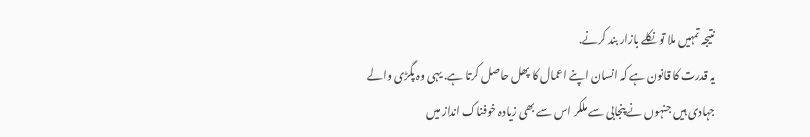نتیجہ تمہیں ملا تو نکلے بازار بند کرنے.
یہ قدرت کا قانون ہے کہ انسان اپنے اعمال کا پھل حاصل کرتا ہے. یہی وہ پگڑی والے جہادی ہیں جنہوں نے پنجابی سے ملکر اس سے بھی زیادہ خوفناک انداز میں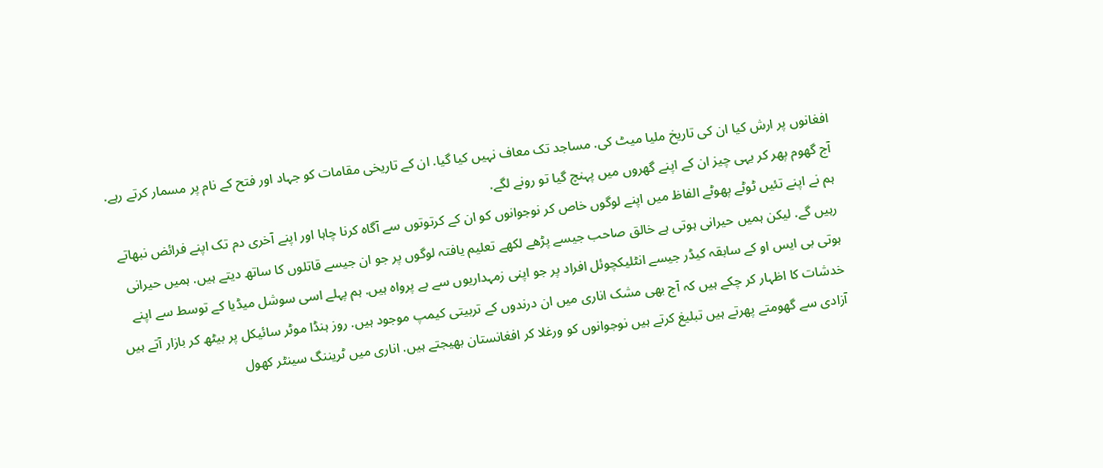افغانوں پر ارش کیا ان کی تاریخ ملیا میٹ کی. مساجد تک معاف نہیں کیا گیا. ان کے تاریخی مقامات کو جہاد اور فتح کے نام پر مسمار کرتے رہے. آج گھوم پھر کر یہی چیز ان کے اپنے گھروں میں پہنچ گیا تو رونے لگے.
ہم نے اپنے تئیں ٹوٹے پھوٹے الفاظ میں اپنے لوگوں خاص کر نوجوانوں کو ان کے کرتوتوں سے آگاہ کرنا چاہا اور اپنے آخری دم تک اپنے فرائض نبھاتے رہیں گے. لیکن ہمیں حیرانی ہوتی ہے خالق صاحب جیسے پڑھے لکھے تعلیم یافتہ لوگوں پر جو ان جیسے قاتلوں کا ساتھ دیتے ہیں. ہمیں حیرانی ہوتی بی ایس او کے سابقہ کیڈر جیسے انٹلیکچوئل افراد پر جو اپنی زمہداریوں سے بے پرواہ ہیں. ہم پہلے اسی سوشل میڈیا کے توسط سے اپنے خدشات کا اظہار کر چکے ہیں کہ آج بھی مشک اناری میں ان درندوں کے تربیتی کیمپ موجود ہیں. روز ہنڈا موٹر سائیکل پر بیٹھ کر بازار آتے ہیں آزادی سے گھومتے پھرتے ہیں تبلیغ کرتے ہیں نوجوانوں کو ورغلا کر افغانستان بھیجتے ہیں. اناری میں ٹریننگ سینٹر کھول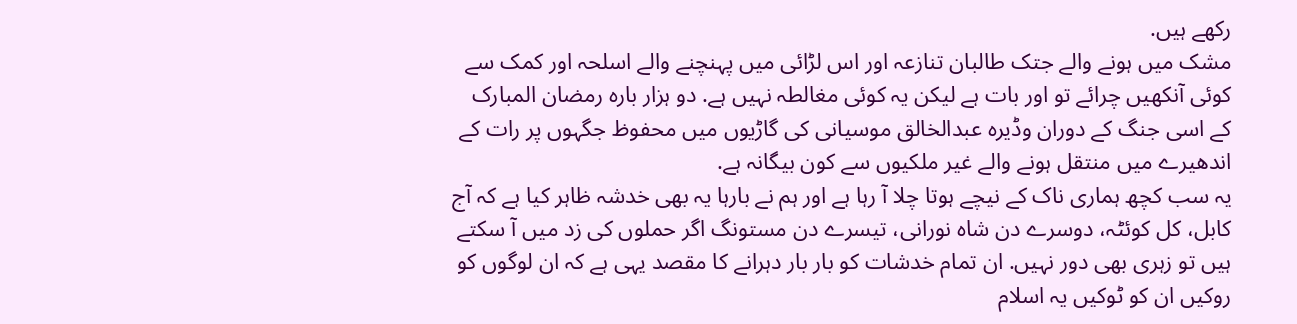رکھے ہیں.
مشک میں ہونے والے جتک طالبان تنازعہ اور اس لڑائی میں پہنچنے والے اسلحہ اور کمک سے کوئی آنکھیں چرائے تو اور بات ہے لیکن یہ کوئی مغالطہ نہیں ہے. دو ہزار بارہ رمضان المبارک کے اسی جنگ کے دوران وڈیرہ عبدالخالق موسیانی کی گاڑیوں میں محفوظ جگہوں پر رات کے اندھیرے میں منتقل ہونے والے غیر ملکیوں سے کون بیگانہ ہے.
یہ سب کچھ ہماری ناک کے نیچے ہوتا چلا آ رہا ہے اور ہم نے بارہا یہ بھی خدشہ ظاہر کیا ہے کہ آج کابل، کل کوئٹہ، دوسرے دن شاہ نورانی، تیسرے دن مستونگ اگر حملوں کی زد میں آ سکتے ہیں تو زہری بھی دور نہیں. ان تمام خدشات کو بار بار دہرانے کا مقصد یہی ہے کہ ان لوگوں کو روکیں ان کو ٹوکیں یہ اسلام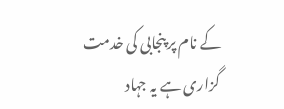کے نام پر پنجابی کی خدمت گزاری ہے یہ جہاد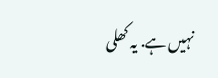نہیں ہے. یہ کھلی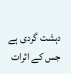دہشت گردی ہے جس کے اثرات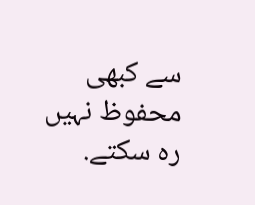سے کبھی محفوظ نہیں رہ سکتے.